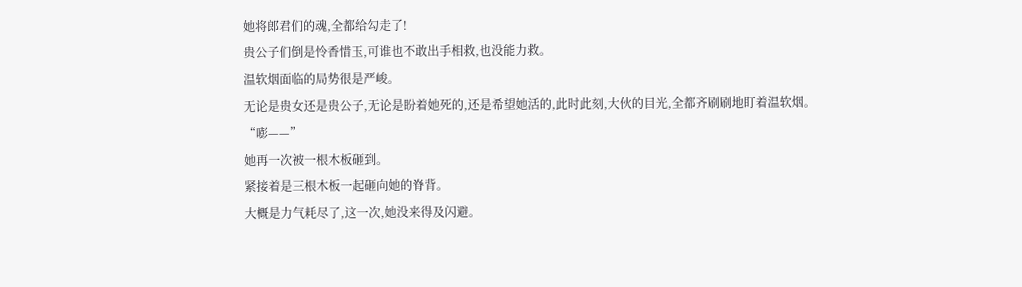她将郎君们的魂,全都给勾走了!
贵公子们倒是怜香惜玉,可谁也不敢出手相救,也没能力救。
温软烟面临的局势很是严峻。
无论是贵女还是贵公子,无论是盼着她死的,还是希望她活的,此时此刻,大伙的目光,全都齐刷刷地盯着温软烟。
“嘭——”
她再一次被一根木板砸到。
紧接着是三根木板一起砸向她的脊背。
大概是力气耗尽了,这一次,她没来得及闪避。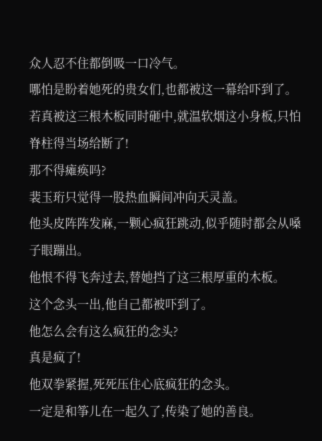众人忍不住都倒吸一口冷气。
哪怕是盼着她死的贵女们,也都被这一幕给吓到了。
若真被这三根木板同时砸中,就温软烟这小身板,只怕脊柱得当场给断了!
那不得瘫痪吗?
裴玉珩只觉得一股热血瞬间冲向天灵盖。
他头皮阵阵发麻,一颗心疯狂跳动,似乎随时都会从嗓子眼蹦出。
他恨不得飞奔过去,替她挡了这三根厚重的木板。
这个念头一出,他自己都被吓到了。
他怎么会有这么疯狂的念头?
真是疯了!
他双拳紧握,死死压住心底疯狂的念头。
一定是和筝儿在一起久了,传染了她的善良。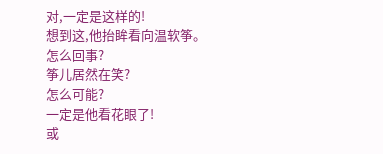对,一定是这样的!
想到这,他抬眸看向温软筝。
怎么回事?
筝儿居然在笑?
怎么可能?
一定是他看花眼了!
或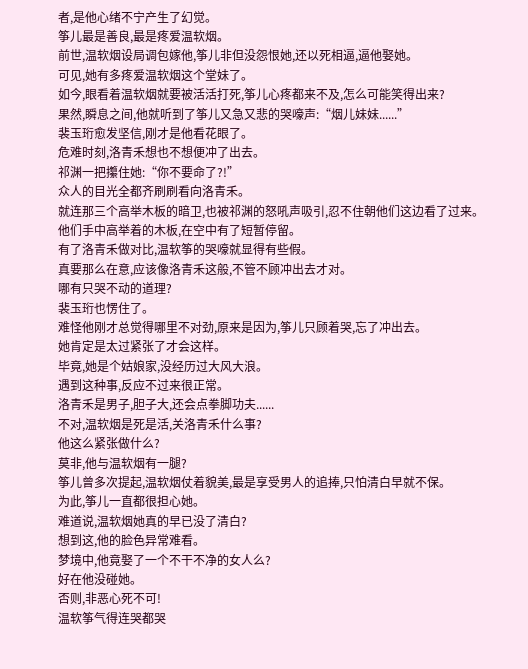者,是他心绪不宁产生了幻觉。
筝儿最是善良,最是疼爱温软烟。
前世,温软烟设局调包嫁他,筝儿非但没怨恨她,还以死相逼,逼他娶她。
可见,她有多疼爱温软烟这个堂妹了。
如今,眼看着温软烟就要被活活打死,筝儿心疼都来不及,怎么可能笑得出来?
果然,瞬息之间,他就听到了筝儿又急又悲的哭嚎声:“烟儿妹妹......”
裴玉珩愈发坚信,刚才是他看花眼了。
危难时刻,洛青禾想也不想便冲了出去。
祁渊一把攥住她:“你不要命了?!”
众人的目光全都齐刷刷看向洛青禾。
就连那三个高举木板的暗卫,也被祁渊的怒吼声吸引,忍不住朝他们这边看了过来。
他们手中高举着的木板,在空中有了短暂停留。
有了洛青禾做对比,温软筝的哭嚎就显得有些假。
真要那么在意,应该像洛青禾这般,不管不顾冲出去才对。
哪有只哭不动的道理?
裴玉珩也愣住了。
难怪他刚才总觉得哪里不对劲,原来是因为,筝儿只顾着哭,忘了冲出去。
她肯定是太过紧张了才会这样。
毕竟,她是个姑娘家,没经历过大风大浪。
遇到这种事,反应不过来很正常。
洛青禾是男子,胆子大,还会点拳脚功夫......
不对,温软烟是死是活,关洛青禾什么事?
他这么紧张做什么?
莫非,他与温软烟有一腿?
筝儿曾多次提起,温软烟仗着貌美,最是享受男人的追捧,只怕清白早就不保。
为此,筝儿一直都很担心她。
难道说,温软烟她真的早已没了清白?
想到这,他的脸色异常难看。
梦境中,他竟娶了一个不干不净的女人么?
好在他没碰她。
否则,非恶心死不可!
温软筝气得连哭都哭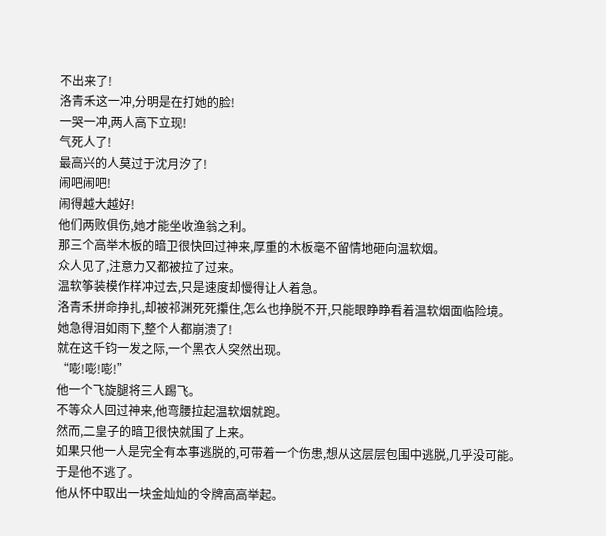不出来了!
洛青禾这一冲,分明是在打她的脸!
一哭一冲,两人高下立现!
气死人了!
最高兴的人莫过于沈月汐了!
闹吧闹吧!
闹得越大越好!
他们两败俱伤,她才能坐收渔翁之利。
那三个高举木板的暗卫很快回过神来,厚重的木板毫不留情地砸向温软烟。
众人见了,注意力又都被拉了过来。
温软筝装模作样冲过去,只是速度却慢得让人着急。
洛青禾拼命挣扎,却被祁渊死死攥住,怎么也挣脱不开,只能眼睁睁看着温软烟面临险境。
她急得泪如雨下,整个人都崩溃了!
就在这千钧一发之际,一个黑衣人突然出现。
“嘭!嘭!嘭!”
他一个飞旋腿将三人踢飞。
不等众人回过神来,他弯腰拉起温软烟就跑。
然而,二皇子的暗卫很快就围了上来。
如果只他一人是完全有本事逃脱的,可带着一个伤患,想从这层层包围中逃脱,几乎没可能。
于是他不逃了。
他从怀中取出一块金灿灿的令牌高高举起。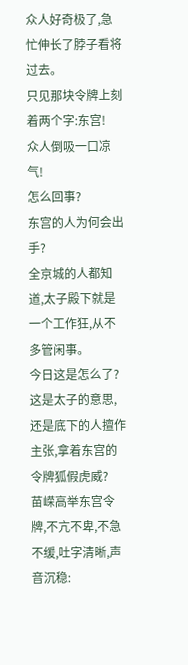众人好奇极了,急忙伸长了脖子看将过去。
只见那块令牌上刻着两个字:东宫!
众人倒吸一口凉气!
怎么回事?
东宫的人为何会出手?
全京城的人都知道,太子殿下就是一个工作狂,从不多管闲事。
今日这是怎么了?
这是太子的意思,还是底下的人擅作主张,拿着东宫的令牌狐假虎威?
苗嵘高举东宫令牌,不亢不卑,不急不缓,吐字清晰,声音沉稳: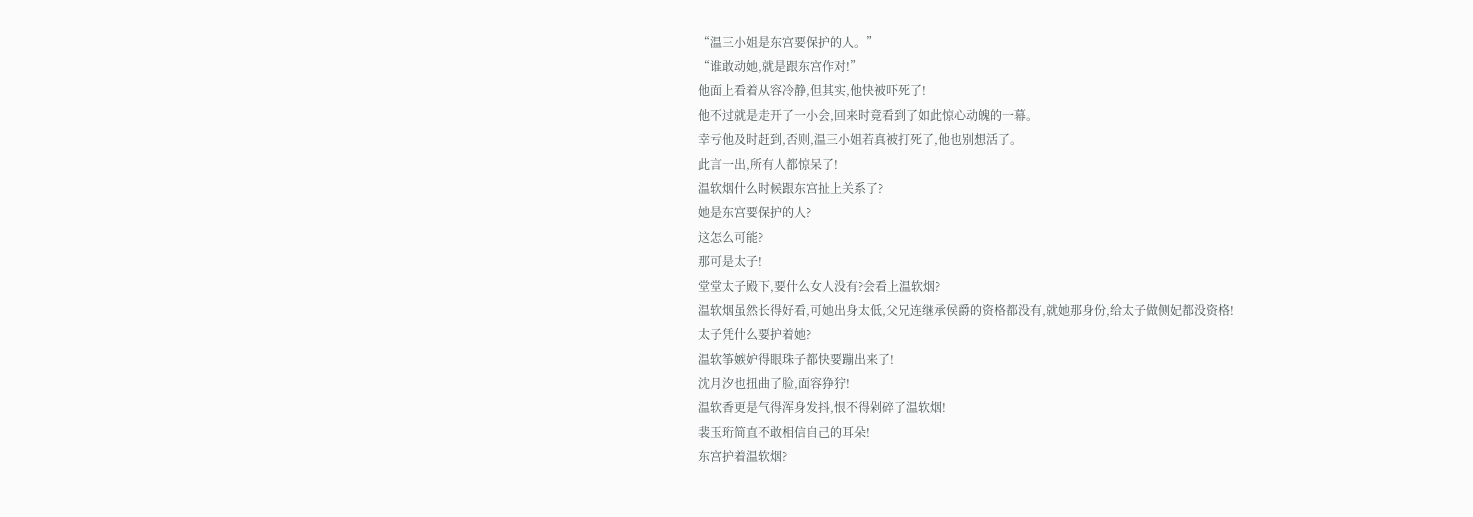“温三小姐是东宫要保护的人。”
“谁敢动她,就是跟东宫作对!”
他面上看着从容冷静,但其实,他快被吓死了!
他不过就是走开了一小会,回来时竟看到了如此惊心动魄的一幕。
幸亏他及时赶到,否则,温三小姐若真被打死了,他也别想活了。
此言一出,所有人都惊呆了!
温软烟什么时候跟东宫扯上关系了?
她是东宫要保护的人?
这怎么可能?
那可是太子!
堂堂太子殿下,要什么女人没有?会看上温软烟?
温软烟虽然长得好看,可她出身太低,父兄连继承侯爵的资格都没有,就她那身份,给太子做侧妃都没资格!
太子凭什么要护着她?
温软筝嫉妒得眼珠子都快要蹦出来了!
沈月汐也扭曲了脸,面容狰狞!
温软香更是气得浑身发抖,恨不得剁碎了温软烟!
裴玉珩简直不敢相信自己的耳朵!
东宫护着温软烟?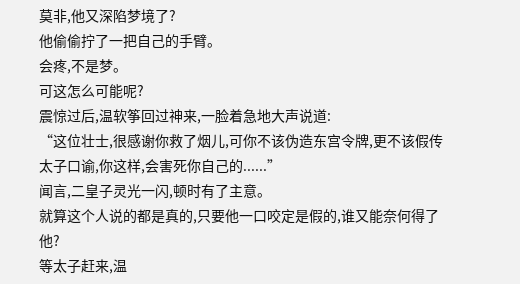莫非,他又深陷梦境了?
他偷偷拧了一把自己的手臂。
会疼,不是梦。
可这怎么可能呢?
震惊过后,温软筝回过神来,一脸着急地大声说道:
“这位壮士,很感谢你救了烟儿,可你不该伪造东宫令牌,更不该假传太子口谕,你这样,会害死你自己的......”
闻言,二皇子灵光一闪,顿时有了主意。
就算这个人说的都是真的,只要他一口咬定是假的,谁又能奈何得了他?
等太子赶来,温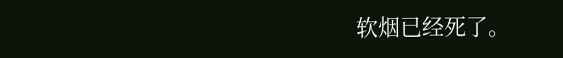软烟已经死了。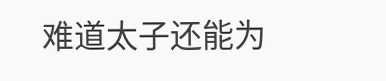难道太子还能为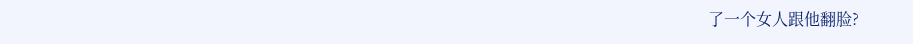了一个女人跟他翻脸?